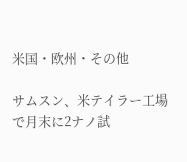米国・欧州・その他

サムスン、米テイラー工場で月末に2ナノ試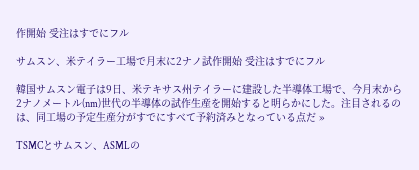作開始 受注はすでにフル

サムスン、米テイラー工場で月末に2ナノ試作開始 受注はすでにフル

韓国サムスン電子は9日、米テキサス州テイラーに建設した半導体工場で、今月末から2ナノメートル(nm)世代の半導体の試作生産を開始すると明らかにした。注目されるのは、同工場の予定生産分がすでにすべて予約済みとなっている点だ »

TSMCとサムスン、ASMLの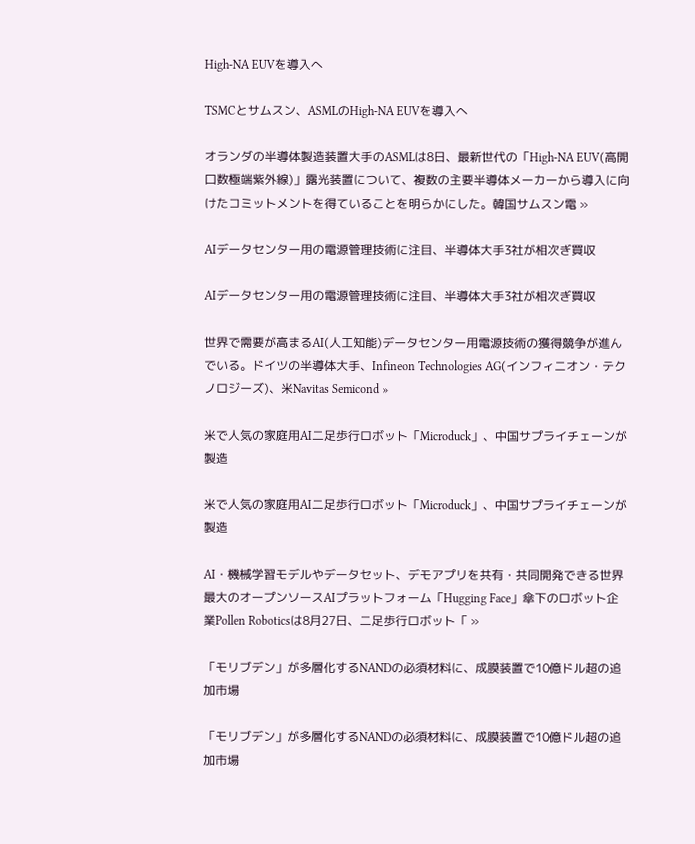High-NA EUVを導入へ

TSMCとサムスン、ASMLのHigh-NA EUVを導入へ

オランダの半導体製造装置大手のASMLは8日、最新世代の「High-NA EUV(高開口数極端紫外線)」露光装置について、複数の主要半導体メーカーから導入に向けたコミットメントを得ていることを明らかにした。韓国サムスン電 »

AIデータセンター用の電源管理技術に注目、半導体大手3社が相次ぎ買収

AIデータセンター用の電源管理技術に注目、半導体大手3社が相次ぎ買収

世界で需要が高まるAI(人工知能)データセンター用電源技術の獲得競争が進んでいる。ドイツの半導体大手、Infineon Technologies AG(インフィニオン・テクノロジーズ)、米Navitas Semicond »

米で人気の家庭用AI二足歩行ロボット「Microduck」、中国サプライチェーンが製造

米で人気の家庭用AI二足歩行ロボット「Microduck」、中国サプライチェーンが製造

AI・機械学習モデルやデータセット、デモアプリを共有・共同開発できる世界最大のオープンソースAIプラットフォーム「Hugging Face」傘下のロボット企業Pollen Roboticsは8月27日、二足歩行ロボット「 »

「モリブデン」が多層化するNANDの必須材料に、成膜装置で10億ドル超の追加市場

「モリブデン」が多層化するNANDの必須材料に、成膜装置で10億ドル超の追加市場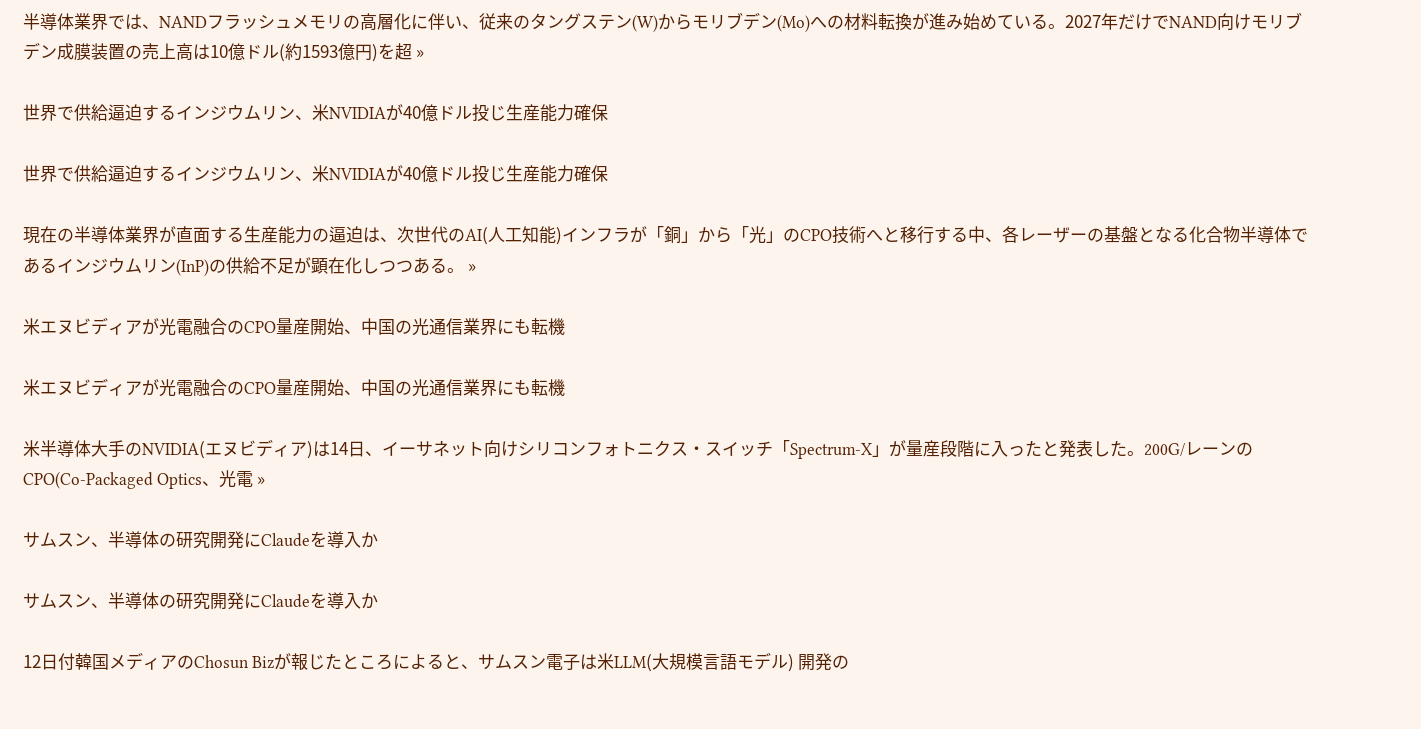半導体業界では、NANDフラッシュメモリの高層化に伴い、従来のタングステン(W)からモリブデン(Mo)への材料転換が進み始めている。2027年だけでNAND向けモリブデン成膜装置の売上高は10億ドル(約1593億円)を超 »

世界で供給逼迫するインジウムリン、米NVIDIAが40億ドル投じ生産能力確保

世界で供給逼迫するインジウムリン、米NVIDIAが40億ドル投じ生産能力確保

現在の半導体業界が直面する生産能力の逼迫は、次世代のAI(人工知能)インフラが「銅」から「光」のCPO技術へと移行する中、各レーザーの基盤となる化合物半導体であるインジウムリン(InP)の供給不足が顕在化しつつある。 »

米エヌビディアが光電融合のCPO量産開始、中国の光通信業界にも転機

米エヌビディアが光電融合のCPO量産開始、中国の光通信業界にも転機

米半導体大手のNVIDIA(エヌビディア)は14日、イーサネット向けシリコンフォトニクス・スイッチ「Spectrum-X」が量産段階に入ったと発表した。200G/レーンのCPO(Co-Packaged Optics、光電 »

サムスン、半導体の研究開発にClaudeを導入か

サムスン、半導体の研究開発にClaudeを導入か

12日付韓国メディアのChosun Bizが報じたところによると、サムスン電子は米LLM(大規模言語モデル) 開発の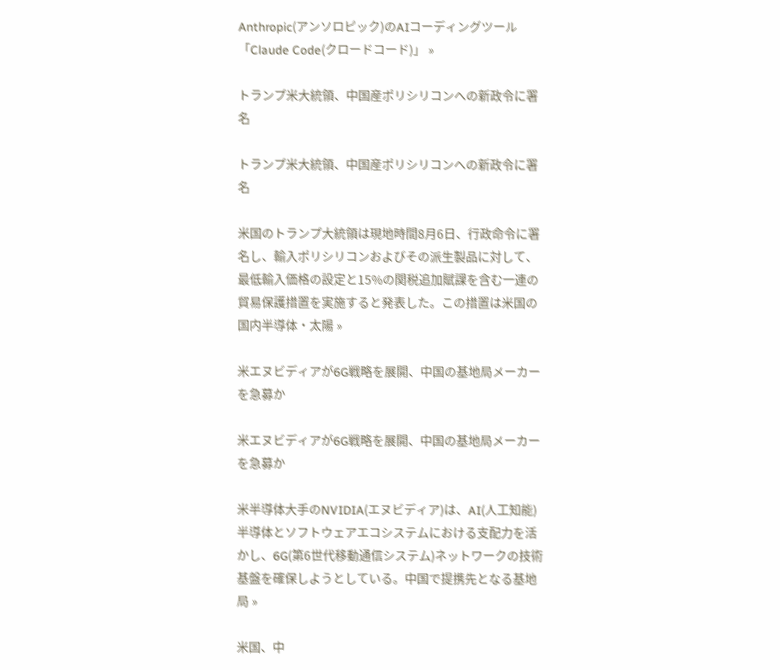Anthropic(アンソロピック)のAIコーディングツール「Claude Code(クロードコード)」 »

トランプ米大統領、中国産ポリシリコンへの新政令に署名

トランプ米大統領、中国産ポリシリコンへの新政令に署名

米国のトランプ大統領は現地時間8月6日、行政命令に署名し、輸入ポリシリコンおよびその派生製品に対して、最低輸入価格の設定と15%の関税追加賦課を含む一連の貿易保護措置を実施すると発表した。この措置は米国の国内半導体・太陽 »

米エヌビディアが6G戦略を展開、中国の基地局メーカーを急募か

米エヌビディアが6G戦略を展開、中国の基地局メーカーを急募か

米半導体大手のNVIDIA(エヌビディア)は、AI(人工知能)半導体とソフトウェアエコシステムにおける支配力を活かし、6G(第6世代移動通信システム)ネットワークの技術基盤を確保しようとしている。中国で提携先となる基地局 »

米国、中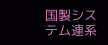国製システム連系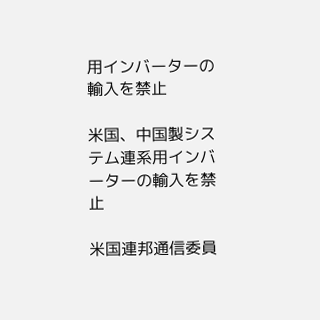用インバーターの輸入を禁止

米国、中国製システム連系用インバーターの輸入を禁止

米国連邦通信委員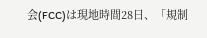会(FCC)は現地時間28日、「規制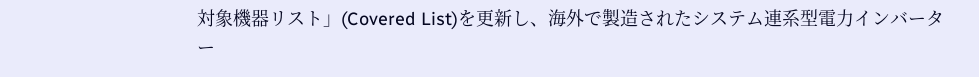対象機器リスト」(Covered List)を更新し、海外で製造されたシステム連系型電力インバーター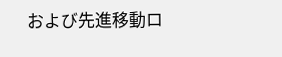および先進移動ロ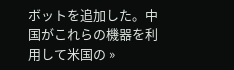ボットを追加した。中国がこれらの機器を利用して米国の »